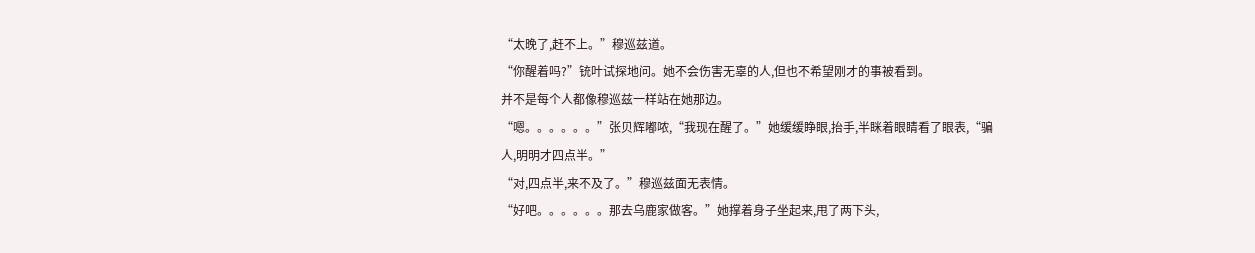“太晚了,赶不上。”穆巡兹道。
“你醒着吗?”铳叶试探地问。她不会伤害无辜的人,但也不希望刚才的事被看到。
并不是每个人都像穆巡兹一样站在她那边。
“嗯。。。。。。”张贝辉嘟哝,“我现在醒了。”她缓缓睁眼,抬手,半眯着眼睛看了眼表,“骗人,明明才四点半。”
“对,四点半,来不及了。”穆巡兹面无表情。
“好吧。。。。。。那去乌鹿家做客。”她撑着身子坐起来,甩了两下头,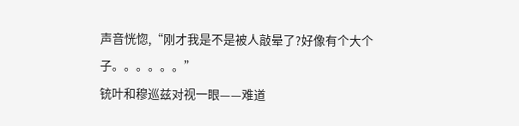声音恍惚,“刚才我是不是被人敲晕了?好像有个大个子。。。。。。”
铳叶和穆巡兹对视一眼——难道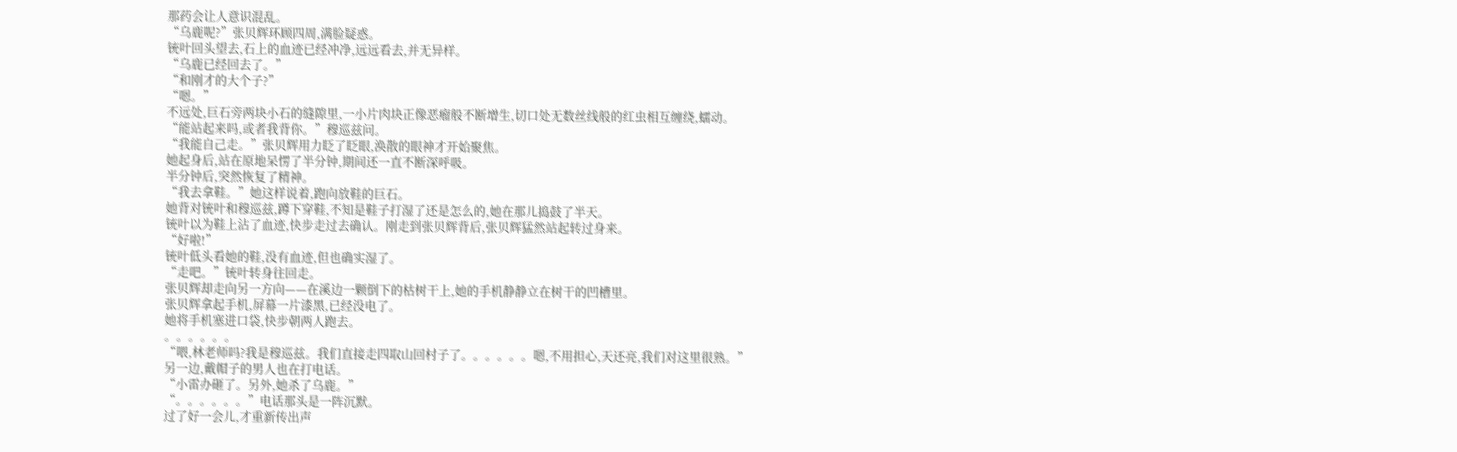那药会让人意识混乱。
“乌鹿呢?”张贝辉环顾四周,满脸疑惑。
铳叶回头望去,石上的血迹已经冲净,远远看去,并无异样。
“乌鹿已经回去了。”
“和刚才的大个子?”
“嗯。”
不远处,巨石旁两块小石的缝隙里,一小片肉块正像恶瘤般不断增生,切口处无数丝线般的红虫相互缠绕,蠕动。
“能站起来吗,或者我背你。”穆巡兹问。
“我能自己走。”张贝辉用力眨了眨眼,涣散的眼神才开始聚焦。
她起身后,站在原地呆愣了半分钟,期间还一直不断深呼吸。
半分钟后,突然恢复了精神。
“我去拿鞋。”她这样说着,跑向放鞋的巨石。
她背对铳叶和穆巡兹,蹲下穿鞋,不知是鞋子打湿了还是怎么的,她在那儿捣鼓了半天。
铳叶以为鞋上沾了血迹,快步走过去确认。刚走到张贝辉背后,张贝辉猛然站起转过身来。
“好啦!”
铳叶低头看她的鞋,没有血迹,但也确实湿了。
“走吧。”铳叶转身往回走。
张贝辉却走向另一方向——在溪边一颗倒下的枯树干上,她的手机静静立在树干的凹槽里。
张贝辉拿起手机,屏幕一片漆黑,已经没电了。
她将手机塞进口袋,快步朝两人跑去。
。。。。。。
“喂,林老师吗?我是穆巡兹。我们直接走四取山回村子了。。。。。。嗯,不用担心,天还亮,我们对这里很熟。”
另一边,戴帽子的男人也在打电话。
“小雷办砸了。另外,她杀了乌鹿。”
“。。。。。。”电话那头是一阵沉默。
过了好一会儿,才重新传出声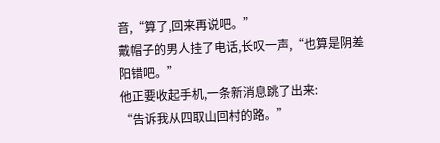音,“算了,回来再说吧。”
戴帽子的男人挂了电话,长叹一声,“也算是阴差阳错吧。”
他正要收起手机,一条新消息跳了出来:
“告诉我从四取山回村的路。”